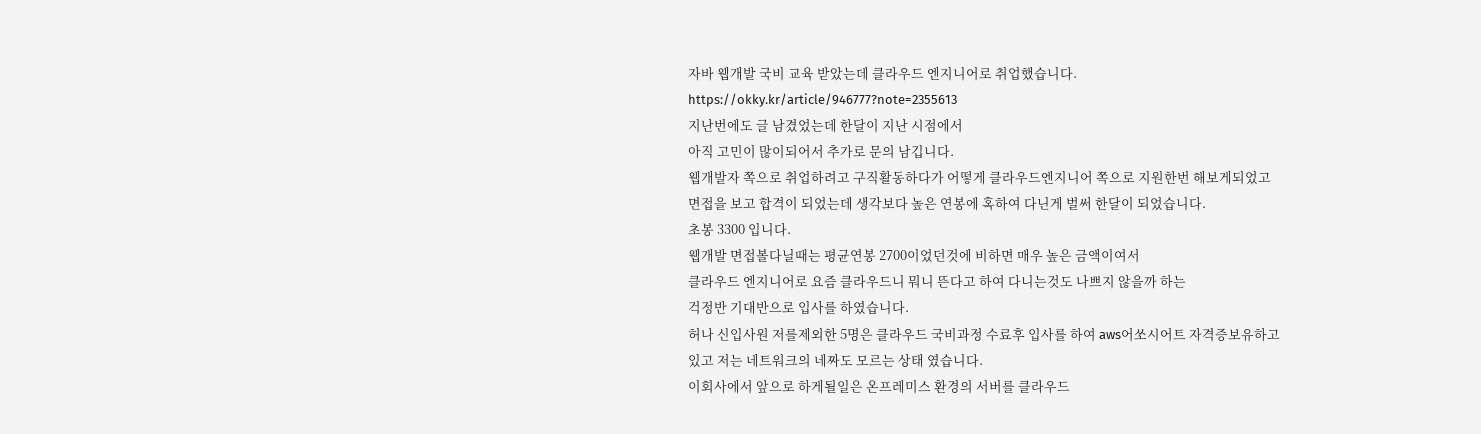자바 웹개발 국비 교육 받았는데 클라우드 엔지니어로 취업했습니다.
https://okky.kr/article/946777?note=2355613
지난번에도 글 남겼었는데 한달이 지난 시점에서
아직 고민이 많이되어서 추가로 문의 남깁니다.
웹개발자 쪽으로 취업하려고 구직활동하다가 어떻게 클라우드엔지니어 쪽으로 지원한번 해보게되었고
면접을 보고 합격이 되었는데 생각보다 높은 연봉에 혹하여 다닌게 벌써 한달이 되었습니다.
초봉 3300 입니다.
웹개발 면접볼다닐때는 평균연봉 2700이었던것에 비하면 매우 높은 금액이여서
클라우드 엔지니어로 요즘 클라우드니 뭐니 뜬다고 하여 다니는것도 나쁘지 않을까 하는
걱정반 기대반으로 입사를 하였습니다.
허나 신입사원 저를제외한 5명은 클라우드 국비과정 수료후 입사를 하여 aws어쏘시어트 자격증보유하고
있고 저는 네트워크의 네짜도 모르는 상태 였습니다.
이회사에서 앞으로 하게될일은 온프레미스 환경의 서버를 클라우드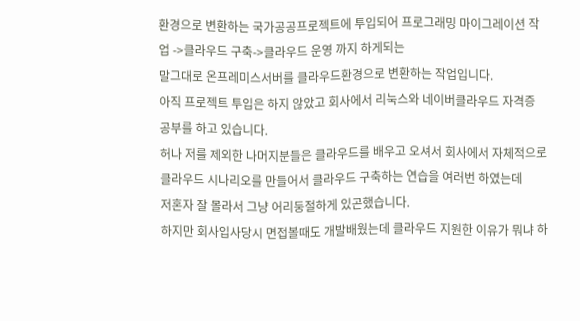환경으로 변환하는 국가공공프로젝트에 투입되어 프로그래밍 마이그레이션 작업 ->클라우드 구축->클라우드 운영 까지 하게되는
말그대로 온프레미스서버를 클라우드환경으로 변환하는 작업입니다.
아직 프로젝트 투입은 하지 않았고 회사에서 리눅스와 네이버클라우드 자격증 공부를 하고 있습니다.
허나 저를 제외한 나머지분들은 클라우드를 배우고 오셔서 회사에서 자체적으로
클라우드 시나리오를 만들어서 클라우드 구축하는 연습을 여러번 하였는데
저혼자 잘 몰라서 그냥 어리둥절하게 있곤했습니다.
하지만 회사입사당시 면접볼때도 개발배웠는데 클라우드 지원한 이유가 뭐냐 하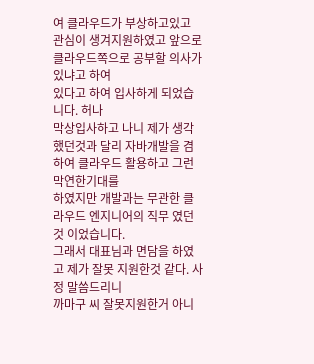여 클라우드가 부상하고있고 관심이 생겨지원하였고 앞으로 클라우드쪽으로 공부할 의사가 있냐고 하여
있다고 하여 입사하게 되었습니다. 허나
막상입사하고 나니 제가 생각했던것과 달리 자바개발을 겸하여 클라우드 활용하고 그런막연한기대를
하였지만 개발과는 무관한 클라우드 엔지니어의 직무 였던것 이었습니다.
그래서 대표님과 면담을 하였고 제가 잘못 지원한것 같다. 사정 말씀드리니
까마구 씨 잘못지원한거 아니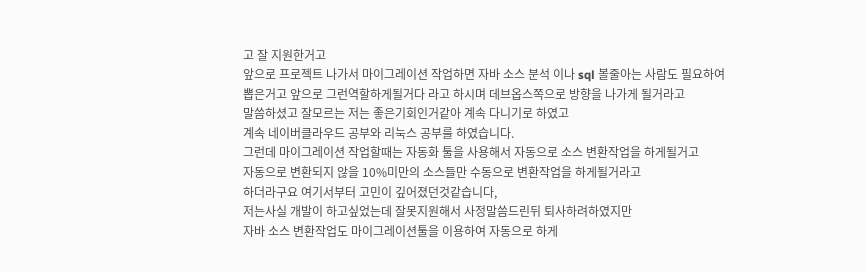고 잘 지원한거고
앞으로 프로젝트 나가서 마이그레이션 작업하면 자바 소스 분석 이나 sql 볼줄아는 사람도 필요하여
뽑은거고 앞으로 그런역할하게될거다 라고 하시며 데브옵스쪽으로 방향을 나가게 될거라고
말씀하셨고 잘모르는 저는 좋은기회인거같아 계속 다니기로 하였고
계속 네이버클라우드 공부와 리눅스 공부를 하였습니다.
그런데 마이그레이션 작업할때는 자동화 툴을 사용해서 자동으로 소스 변환작업을 하게될거고
자동으로 변환되지 않을 10%미만의 소스들만 수동으로 변환작업을 하게될거라고
하더라구요 여기서부터 고민이 깊어졌던것같습니다,
저는사실 개발이 하고싶었는데 잘못지원해서 사정말씀드린뒤 퇴사하려하였지만
자바 소스 변환작업도 마이그레이션툴을 이용하여 자동으로 하게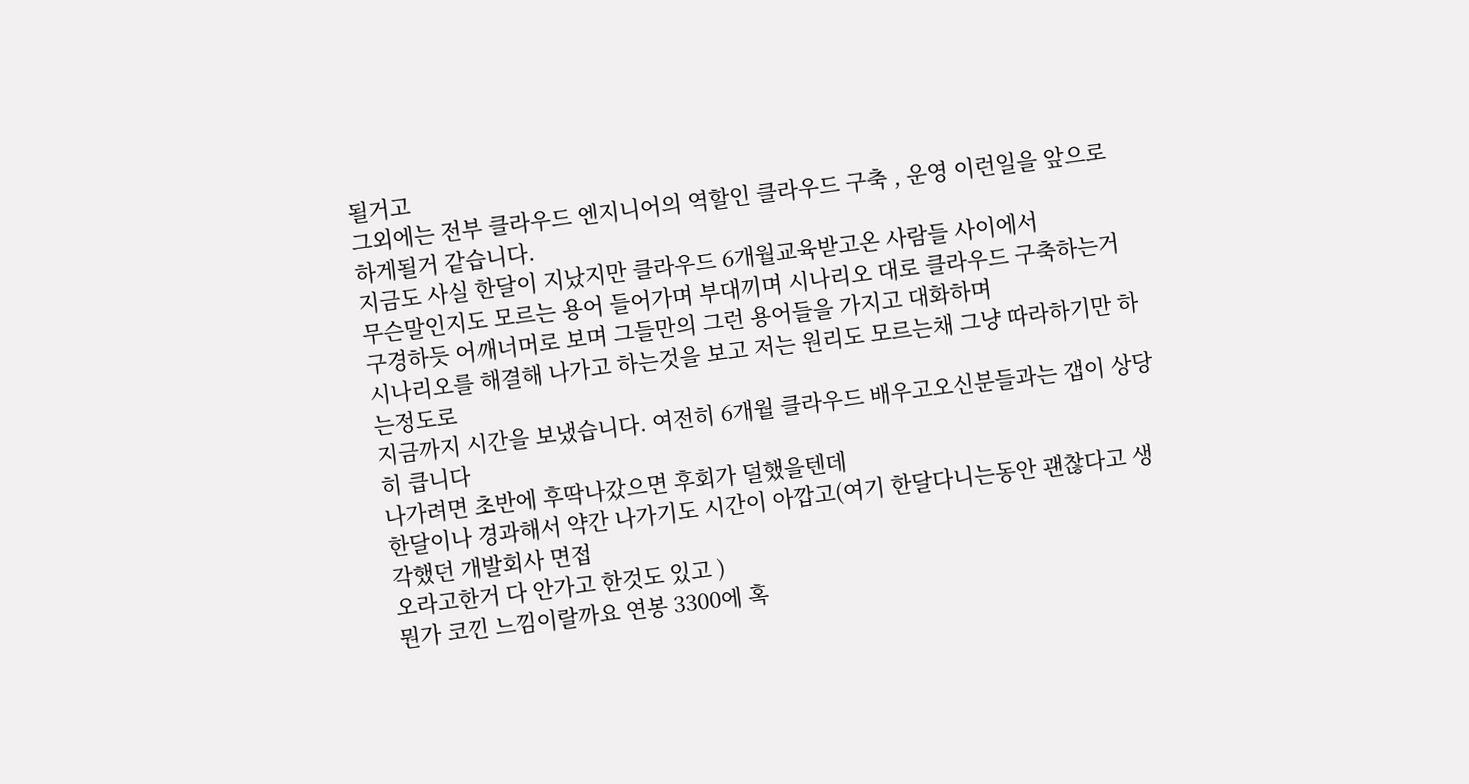될거고
그외에는 전부 클라우드 엔지니어의 역할인 클라우드 구축 , 운영 이런일을 앞으로
하게될거 같습니다.
지금도 사실 한달이 지났지만 클라우드 6개월교육받고온 사람들 사이에서
무슨말인지도 모르는 용어 들어가며 부대끼며 시나리오 대로 클라우드 구축하는거
구경하듯 어깨너머로 보며 그들만의 그런 용어들을 가지고 대화하며
시나리오를 해결해 나가고 하는것을 보고 저는 원리도 모르는채 그냥 따라하기만 하는정도로
지금까지 시간을 보냈습니다. 여전히 6개월 클라우드 배우고오신분들과는 갭이 상당히 큽니다
나가려면 초반에 후딱나갔으면 후회가 덜했을텐데
한달이나 경과해서 약간 나가기도 시간이 아깝고(여기 한달다니는동안 괜찮다고 생각했던 개발회사 면접
오라고한거 다 안가고 한것도 있고 )
뭔가 코낀 느낌이랄까요 연봉 3300에 혹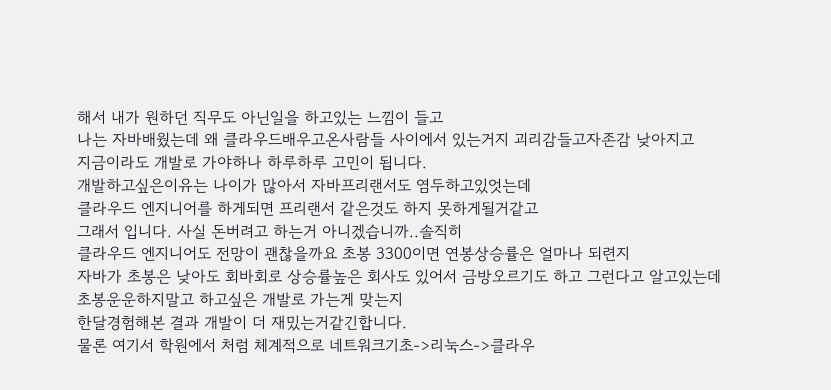해서 내가 원하던 직무도 아닌일을 하고있는 느낌이 들고
나는 자바배웠는데 왜 클라우드배우고온사람들 사이에서 있는거지 괴리감들고자존감 낮아지고
지금이라도 개발로 가야하나 하루하루 고민이 됩니다.
개발하고싶은이유는 나이가 많아서 자바프리랜서도 염두하고있엇는데
클라우드 엔지니어를 하게되면 프리랜서 같은것도 하지 못하게될거같고
그래서 입니다. 사실 돈버려고 하는거 아니겠습니까..솔직히
클라우드 엔지니어도 전망이 괜찮을까요 초봉 3300이면 연봉상승률은 얼마나 되련지
자바가 초봉은 낮아도 회바회로 상승률높은 회사도 있어서 금방오르기도 하고 그런다고 알고있는데
초봉운운하지말고 하고싶은 개발로 가는게 맞는지
한달경험해본 결과 개발이 더 재밌는거같긴합니다.
물론 여기서 학원에서 처럼 체계적으로 네트워크기초->리눅스->클라우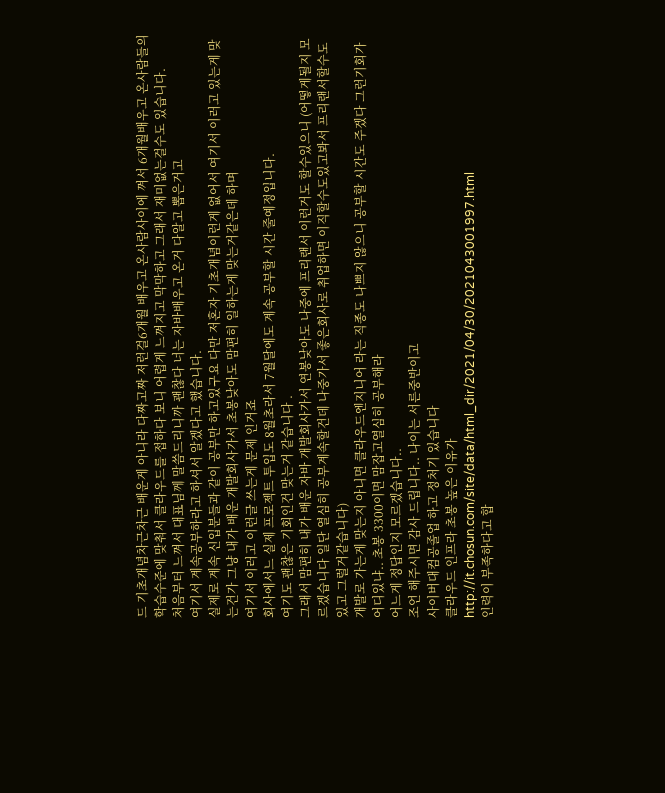드 기초개념차근차근 배운게 아니라 다짜고짜 저런걸6개월 배우고 온사람사이에 껴서 6개월배우고 온사람들의 학습수준에 맞춰서 클라우드를 접하다 보니 어렵게 느껴지고 막막하고 그래서 재미없는걸수도 있습니다.
처음부터 느껴서 대표님께 말씀드리니까 괜찮다 너는 자바배우고 온거 다알고 뽑은거고
여기서 계속공부하라고 하셔서 알겠다고 했습니다.
실제로 계속 신입분들과 같이 공부만 하고있구요 다만 저혼자 기초개념이런게 없어서 여기서 이러고 있는게 맞는건가 그냥 내가 배운 개발회사가서 초봉낮아도 맘편히 일하는게 맞는거같은데 하며
여기서 이러고 이런글 쓰는게 문제 인거죠
회사에서느 실제 프로젝트 투입도 8월초라서 7월달에도 계속 공부할 시간 줄예정입니다.
여기도 괜찮은 기회인건 맞는거 같습니다 .
그래서 맘편히 내가 배운 자바 개발회사가서 연봉낮아도 나중에 프리랜서 이런거도 할수있으니 (어떻게될지 모르겠습니다 일단 열심히 공부계속할건데 나중가서 좋은회사로 취업하면 이직할수도있고봐서 프리랜서할수도 있고 그럴거같습니다)
개발로 가는게 맞는지 아니면 클라우드엔지니어 라는 직종도 나쁘지 않으니 공부할 시간도 주겠다 그런기회가 어디있냐.. 초봉 3300이면 맘잡고열심히 공부해라
어느게 정답인지 모르겠습니다..
조언 해주시면 감사 드립니다.. 나이는 서른중반이고
사이버대컴공졸업 하고 정처기 있습니다
클라우드 인프라 초봉 높은 이유가
http://it.chosun.com/site/data/html_dir/2021/04/30/2021043001997.html
인력이 부족하다고 합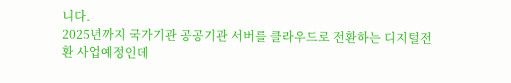니다.
2025년까지 국가기관 공공기관 서버를 클라우드로 전환하는 디지털전환 사업예정인데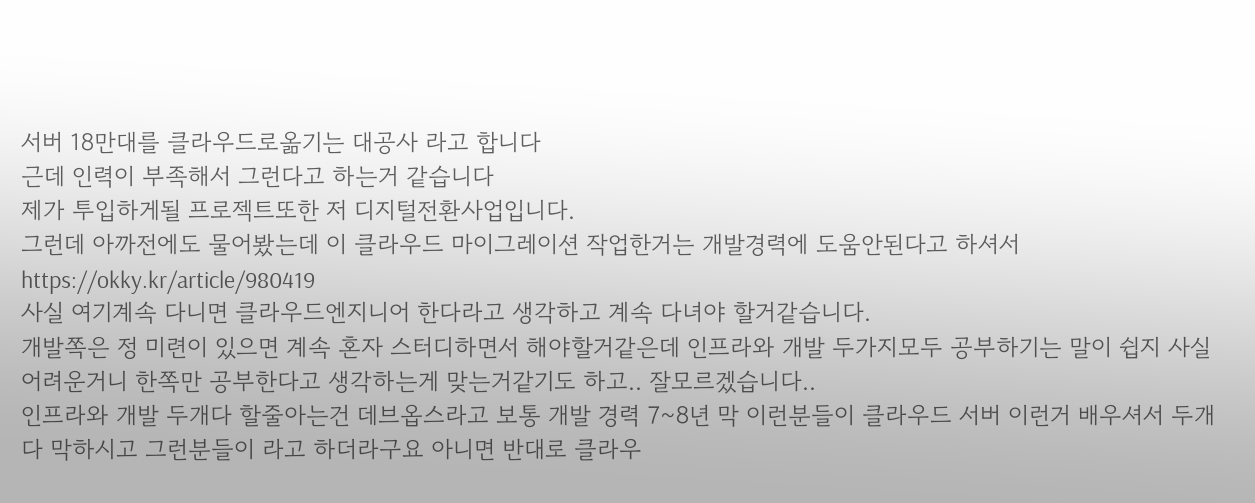서버 18만대를 클라우드로옮기는 대공사 라고 합니다
근데 인력이 부족해서 그런다고 하는거 같습니다
제가 투입하게될 프로젝트또한 저 디지털전환사업입니다.
그런데 아까전에도 물어봤는데 이 클라우드 마이그레이션 작업한거는 개발경력에 도움안된다고 하셔서
https://okky.kr/article/980419
사실 여기계속 다니면 클라우드엔지니어 한다라고 생각하고 계속 다녀야 할거같습니다.
개발쪽은 정 미련이 있으면 계속 혼자 스터디하면서 해야할거같은데 인프라와 개발 두가지모두 공부하기는 말이 쉽지 사실 어려운거니 한쪽만 공부한다고 생각하는게 맞는거같기도 하고.. 잘모르겠습니다..
인프라와 개발 두개다 할줄아는건 데브옵스라고 보통 개발 경력 7~8년 막 이런분들이 클라우드 서버 이런거 배우셔서 두개다 막하시고 그런분들이 라고 하더라구요 아니면 반대로 클라우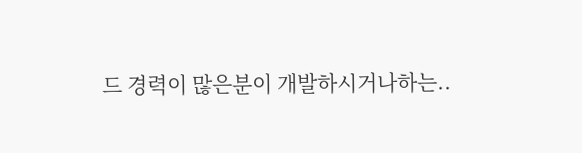드 경력이 많은분이 개발하시거나하는..